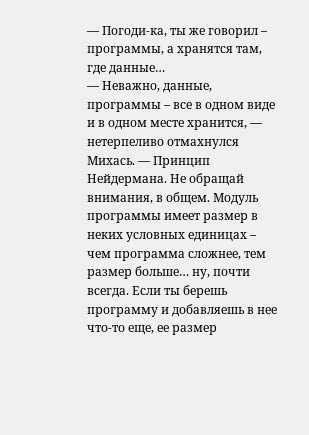— Погоди-ка, ты же говорил – программы, а хранятся там, где данные…
— Неважно, данные, программы – все в одном виде и в одном месте хранится, — нетерпеливо отмахнулся Михась. — Принцип Нейдермана. Не обращай внимания, в общем. Модуль программы имеет размер в неких условных единицах – чем программа сложнее, тем размер больше… ну, почти всегда. Если ты берешь программу и добавляешь в нее что-то еще, ее размер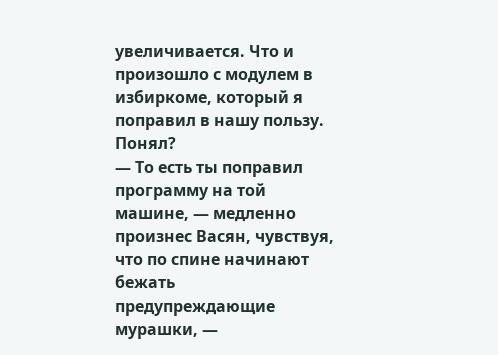увеличивается. Что и произошло с модулем в избиркоме, который я поправил в нашу пользу. Понял?
— То есть ты поправил программу на той машине, — медленно произнес Васян, чувствуя, что по спине начинают бежать предупреждающие мурашки, —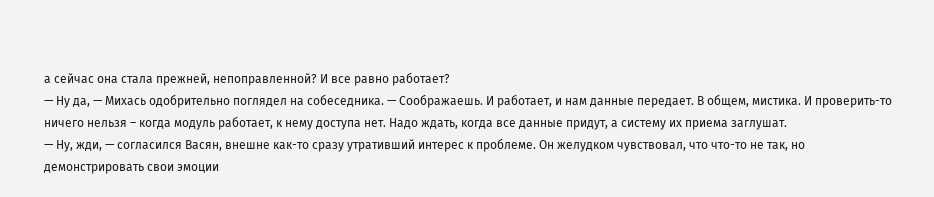а сейчас она стала прежней, непоправленной? И все равно работает?
— Ну да, — Михась одобрительно поглядел на собеседника. — Соображаешь. И работает, и нам данные передает. В общем, мистика. И проверить-то ничего нельзя – когда модуль работает, к нему доступа нет. Надо ждать, когда все данные придут, а систему их приема заглушат.
— Ну, жди, — согласился Васян, внешне как-то сразу утративший интерес к проблеме. Он желудком чувствовал, что что-то не так, но демонстрировать свои эмоции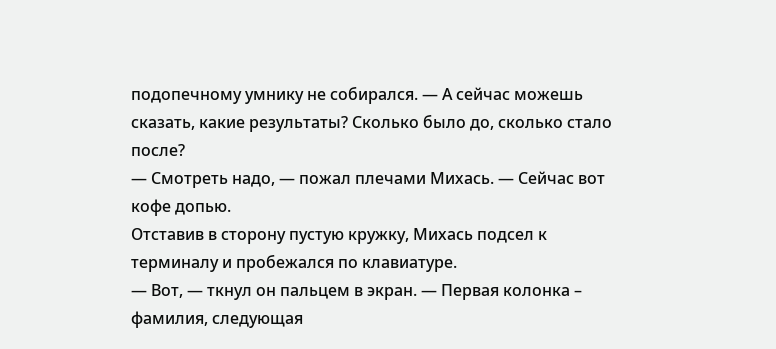подопечному умнику не собирался. — А сейчас можешь сказать, какие результаты? Сколько было до, сколько стало после?
— Смотреть надо, — пожал плечами Михась. — Сейчас вот кофе допью.
Отставив в сторону пустую кружку, Михась подсел к терминалу и пробежался по клавиатуре.
— Вот, — ткнул он пальцем в экран. — Первая колонка – фамилия, следующая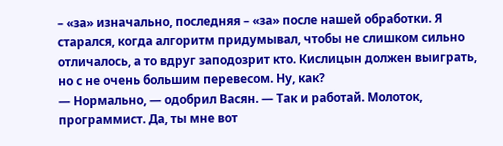– «за» изначально, последняя – «за» после нашей обработки. Я старался, когда алгоритм придумывал, чтобы не слишком сильно отличалось, а то вдруг заподозрит кто. Кислицын должен выиграть, но с не очень большим перевесом. Ну, как?
— Нормально, — одобрил Васян. — Так и работай. Молоток, программист. Да, ты мне вот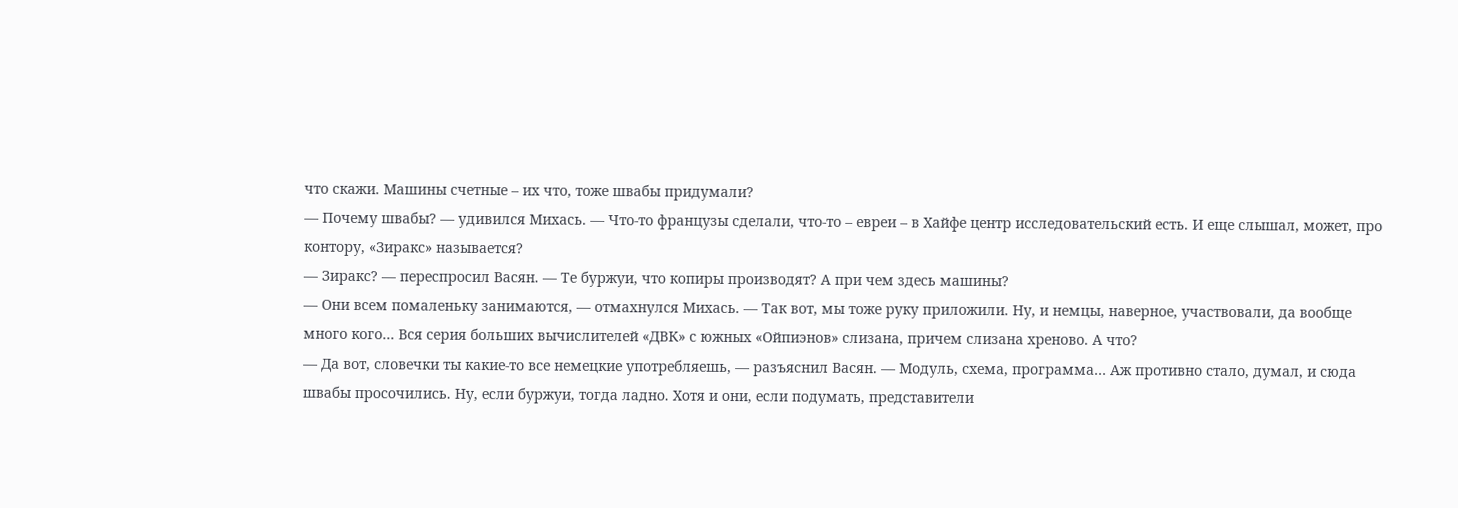что скажи. Машины счетные – их что, тоже швабы придумали?
— Почему швабы? — удивился Михась. — Что-то французы сделали, что-то – евреи – в Хайфе центр исследовательский есть. И еще слышал, может, про контору, «Зиракс» называется?
— Зиракс? — переспросил Васян. — Те буржуи, что копиры производят? А при чем здесь машины?
— Они всем помаленьку занимаются, — отмахнулся Михась. — Так вот, мы тоже руку приложили. Ну, и немцы, наверное, участвовали, да вообще много кого… Вся серия больших вычислителей «ДВК» с южных «Ойпиэнов» слизана, причем слизана хреново. А что?
— Да вот, словечки ты какие-то все немецкие употребляешь, — разъяснил Васян. — Модуль, схема, программа… Аж противно стало, думал, и сюда швабы просочились. Ну, если буржуи, тогда ладно. Хотя и они, если подумать, представители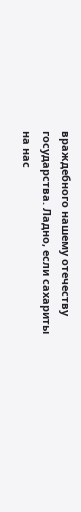враждебного нашему отечеству государства. Ладно, если сахариты на нас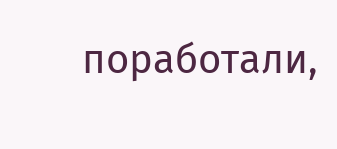поработали,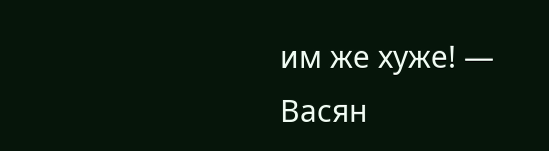им же хуже! — Васян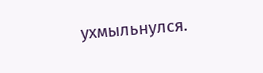ухмыльнулся.